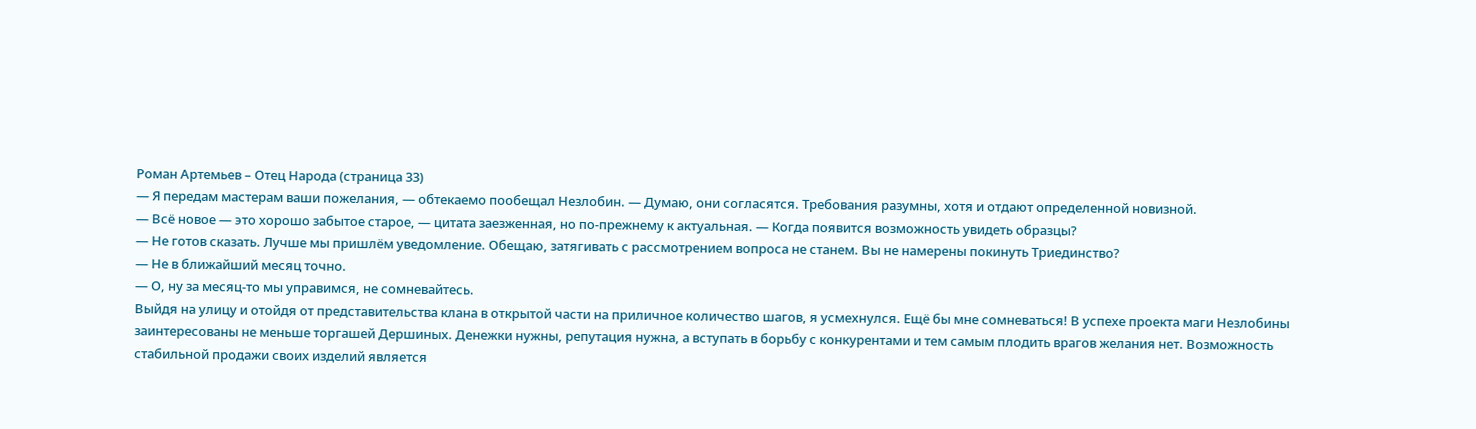Роман Артемьев – Отец Народа (страница 33)
— Я передам мастерам ваши пожелания, — обтекаемо пообещал Незлобин. — Думаю, они согласятся. Требования разумны, хотя и отдают определенной новизной.
— Всё новое — это хорошо забытое старое, — цитата заезженная, но по-прежнему к актуальная. — Когда появится возможность увидеть образцы?
— Не готов сказать. Лучше мы пришлём уведомление. Обещаю, затягивать с рассмотрением вопроса не станем. Вы не намерены покинуть Триединство?
— Не в ближайший месяц точно.
— О, ну за месяц-то мы управимся, не сомневайтесь.
Выйдя на улицу и отойдя от представительства клана в открытой части на приличное количество шагов, я усмехнулся. Ещё бы мне сомневаться! В успехе проекта маги Незлобины заинтересованы не меньше торгашей Дершиных. Денежки нужны, репутация нужна, а вступать в борьбу с конкурентами и тем самым плодить врагов желания нет. Возможность стабильной продажи своих изделий является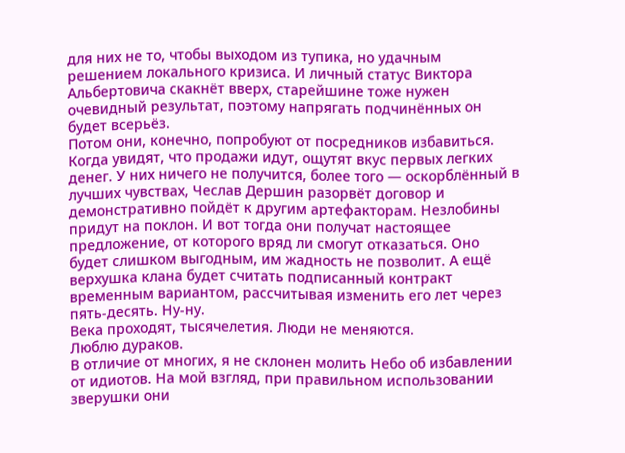для них не то, чтобы выходом из тупика, но удачным решением локального кризиса. И личный статус Виктора Альбертовича скакнёт вверх, старейшине тоже нужен очевидный результат, поэтому напрягать подчинённых он будет всерьёз.
Потом они, конечно, попробуют от посредников избавиться. Когда увидят, что продажи идут, ощутят вкус первых легких денег. У них ничего не получится, более того — оскорблённый в лучших чувствах, Чеслав Дершин разорвёт договор и демонстративно пойдёт к другим артефакторам. Незлобины придут на поклон. И вот тогда они получат настоящее предложение, от которого вряд ли смогут отказаться. Оно будет слишком выгодным, им жадность не позволит. А ещё верхушка клана будет считать подписанный контракт временным вариантом, рассчитывая изменить его лет через пять-десять. Ну-ну.
Века проходят, тысячелетия. Люди не меняются.
Люблю дураков.
В отличие от многих, я не склонен молить Небо об избавлении от идиотов. На мой взгляд, при правильном использовании зверушки они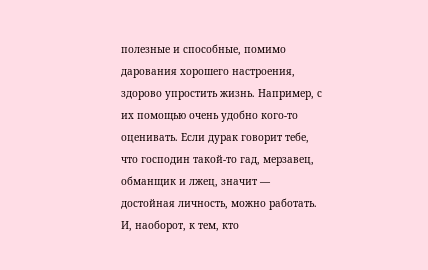полезные и способные, помимо дарования хорошего настроения, здорово упростить жизнь. Например, с их помощью очень удобно кого-то оценивать. Если дурак говорит тебе, что господин такой-то гад, мерзавец, обманщик и лжец, значит — достойная личность, можно работать. И, наоборот, к тем, кто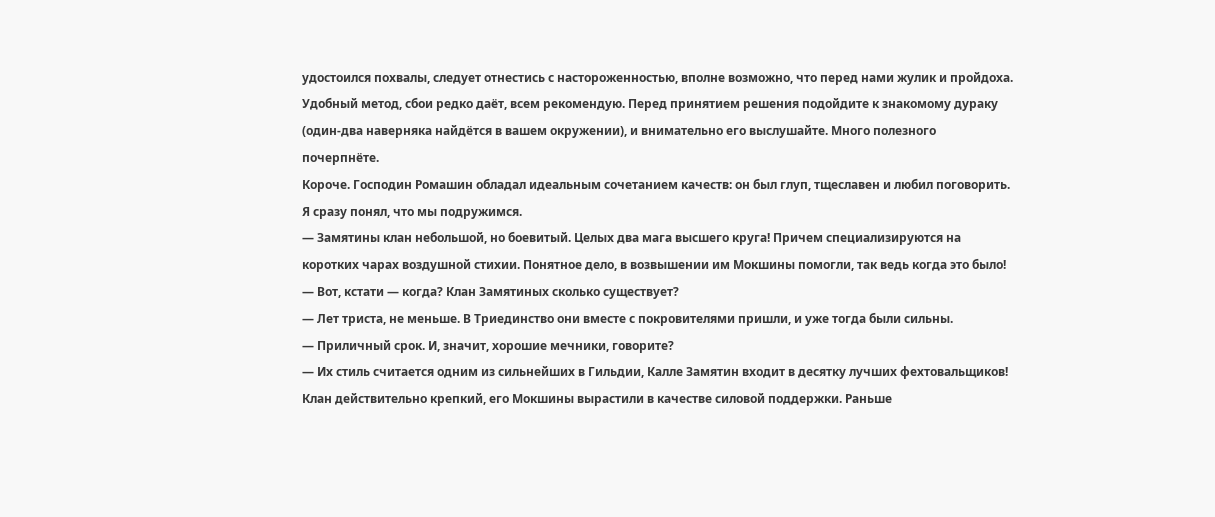удостоился похвалы, следует отнестись с настороженностью, вполне возможно, что перед нами жулик и пройдоха.
Удобный метод, сбои редко даёт, всем рекомендую. Перед принятием решения подойдите к знакомому дураку (один-два наверняка найдётся в вашем окружении), и внимательно его выслушайте. Много полезного почерпнёте.
Короче. Господин Ромашин обладал идеальным сочетанием качеств: он был глуп, тщеславен и любил поговорить. Я сразу понял, что мы подружимся.
— Замятины клан небольшой, но боевитый. Целых два мага высшего круга! Причем специализируются на коротких чарах воздушной стихии. Понятное дело, в возвышении им Мокшины помогли, так ведь когда это было!
— Вот, кстати — когда? Клан Замятиных сколько существует?
— Лет триста, не меньше. В Триединство они вместе с покровителями пришли, и уже тогда были сильны.
— Приличный срок. И, значит, хорошие мечники, говорите?
— Их стиль считается одним из сильнейших в Гильдии, Калле Замятин входит в десятку лучших фехтовальщиков!
Клан действительно крепкий, его Мокшины вырастили в качестве силовой поддержки. Раньше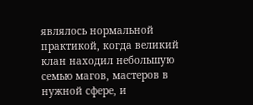являлось нормальной практикой, когда великий клан находил небольшую семью магов, мастеров в нужной сфере, и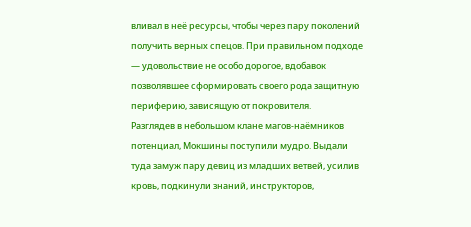вливал в неё ресурсы, чтобы через пару поколений получить верных спецов. При правильном подходе — удовольствие не особо дорогое, вдобавок позволявшее сформировать своего рода защитную периферию, зависящую от покровителя.
Разглядев в небольшом клане магов-наёмников потенциал, Мокшины поступили мудро. Выдали туда замуж пару девиц из младших ветвей, усилив кровь, подкинули знаний, инструкторов,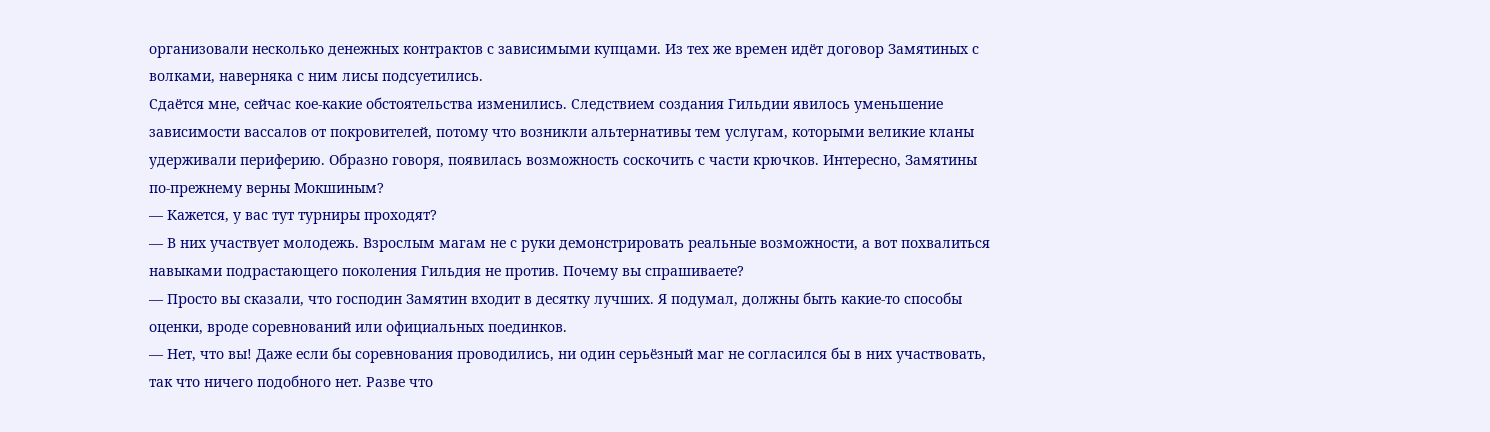организовали несколько денежных контрактов с зависимыми купцами. Из тех же времен идёт договор Замятиных с волками, наверняка с ним лисы подсуетились.
Сдаётся мне, сейчас кое-какие обстоятельства изменились. Следствием создания Гильдии явилось уменьшение зависимости вассалов от покровителей, потому что возникли альтернативы тем услугам, которыми великие кланы удерживали периферию. Образно говоря, появилась возможность соскочить с части крючков. Интересно, Замятины по-прежнему верны Мокшиным?
— Кажется, у вас тут турниры проходят?
— В них участвует молодежь. Взрослым магам не с руки демонстрировать реальные возможности, а вот похвалиться навыками подрастающего поколения Гильдия не против. Почему вы спрашиваете?
— Просто вы сказали, что господин Замятин входит в десятку лучших. Я подумал, должны быть какие-то способы оценки, вроде соревнований или официальных поединков.
— Нет, что вы! Даже если бы соревнования проводились, ни один серьёзный маг не согласился бы в них участвовать, так что ничего подобного нет. Разве что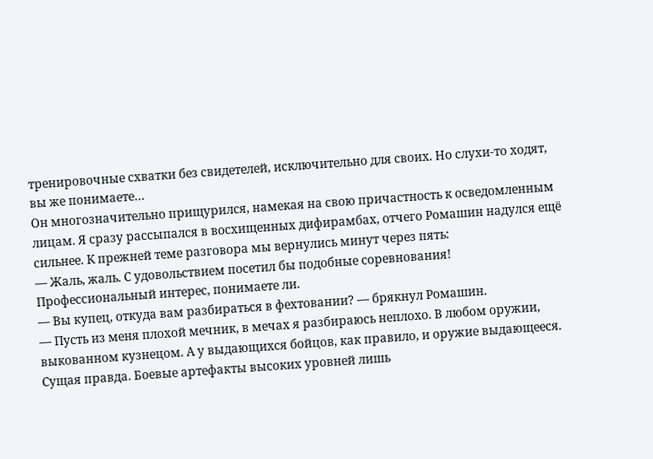тренировочные схватки без свидетелей, исключительно для своих. Но слухи-то ходят, вы же понимаете…
Он многозначительно прищурился, намекая на свою причастность к осведомленным лицам. Я сразу рассыпался в восхищенных дифирамбах, отчего Ромашин надулся ещё сильнее. К прежней теме разговора мы вернулись минут через пять:
— Жаль, жаль. С удовольствием посетил бы подобные соревнования! Профессиональный интерес, понимаете ли.
— Вы купец, откуда вам разбираться в фехтовании? — брякнул Ромашин.
— Пусть из меня плохой мечник, в мечах я разбираюсь неплохо. В любом оружии, выкованном кузнецом. А у выдающихся бойцов, как правило, и оружие выдающееся.
Сущая правда. Боевые артефакты высоких уровней лишь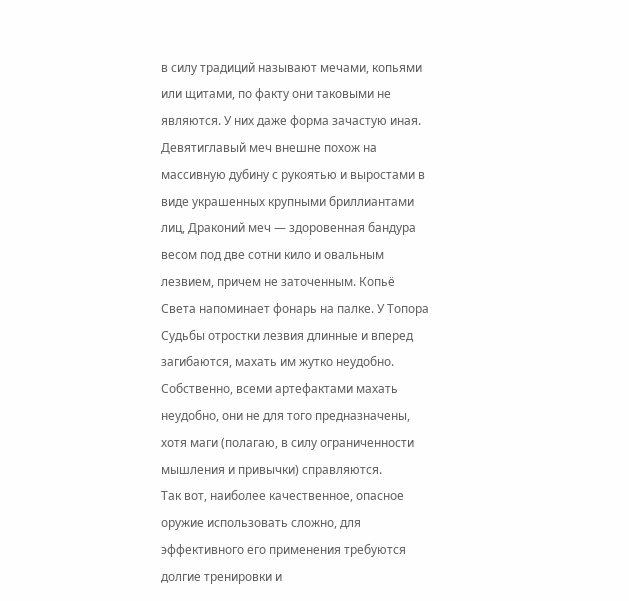в силу традиций называют мечами, копьями или щитами, по факту они таковыми не являются. У них даже форма зачастую иная. Девятиглавый меч внешне похож на массивную дубину с рукоятью и выростами в виде украшенных крупными бриллиантами лиц, Драконий меч — здоровенная бандура весом под две сотни кило и овальным лезвием, причем не заточенным. Копьё Света напоминает фонарь на палке. У Топора Судьбы отростки лезвия длинные и вперед загибаются, махать им жутко неудобно. Собственно, всеми артефактами махать неудобно, они не для того предназначены, хотя маги (полагаю, в силу ограниченности мышления и привычки) справляются.
Так вот, наиболее качественное, опасное оружие использовать сложно, для эффективного его применения требуются долгие тренировки и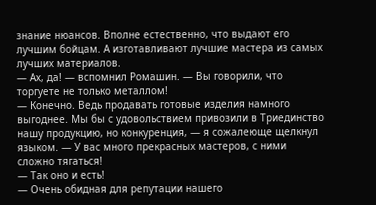знание нюансов. Вполне естественно, что выдают его лучшим бойцам. А изготавливают лучшие мастера из самых лучших материалов.
— Ах, да! — вспомнил Ромашин. — Вы говорили, что торгуете не только металлом!
— Конечно. Ведь продавать готовые изделия намного выгоднее. Мы бы с удовольствием привозили в Триединство нашу продукцию, но конкуренция, — я сожалеюще щелкнул языком. — У вас много прекрасных мастеров, с ними сложно тягаться!
— Так оно и есть!
— Очень обидная для репутации нашего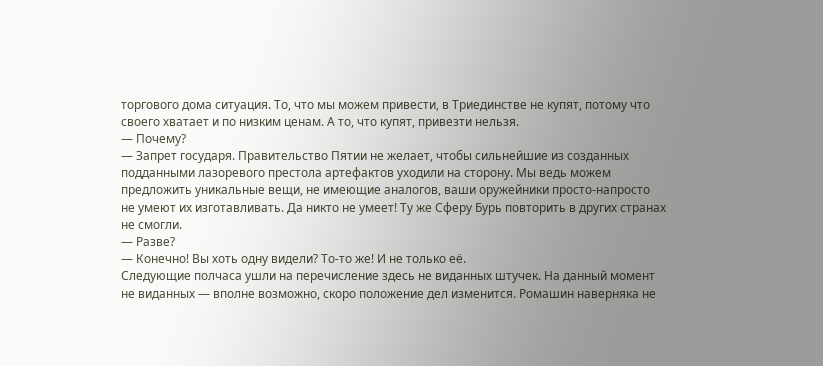торгового дома ситуация. То, что мы можем привести, в Триединстве не купят, потому что своего хватает и по низким ценам. А то, что купят, привезти нельзя.
— Почему?
— Запрет государя. Правительство Пятии не желает, чтобы сильнейшие из созданных подданными лазоревого престола артефактов уходили на сторону. Мы ведь можем предложить уникальные вещи, не имеющие аналогов, ваши оружейники просто-напросто не умеют их изготавливать. Да никто не умеет! Ту же Сферу Бурь повторить в других странах не смогли.
— Разве?
— Конечно! Вы хоть одну видели? То-то же! И не только её.
Следующие полчаса ушли на перечисление здесь не виданных штучек. На данный момент не виданных — вполне возможно, скоро положение дел изменится. Ромашин наверняка не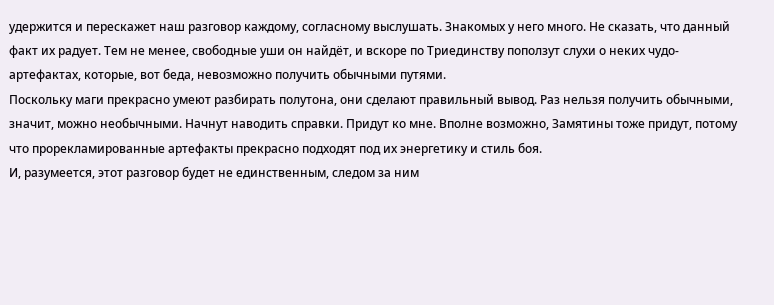удержится и перескажет наш разговор каждому, согласному выслушать. Знакомых у него много. Не сказать, что данный факт их радует. Тем не менее, свободные уши он найдёт, и вскоре по Триединству поползут слухи о неких чудо-артефактах, которые, вот беда, невозможно получить обычными путями.
Поскольку маги прекрасно умеют разбирать полутона, они сделают правильный вывод. Раз нельзя получить обычными, значит, можно необычными. Начнут наводить справки. Придут ко мне. Вполне возможно, Замятины тоже придут, потому что прорекламированные артефакты прекрасно подходят под их энергетику и стиль боя.
И, разумеется, этот разговор будет не единственным, следом за ним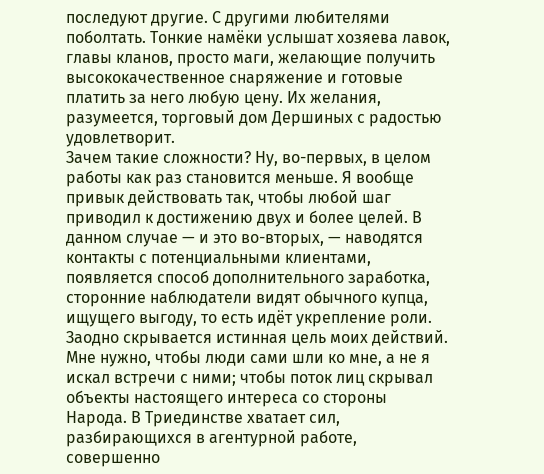последуют другие. С другими любителями поболтать. Тонкие намёки услышат хозяева лавок, главы кланов, просто маги, желающие получить высококачественное снаряжение и готовые платить за него любую цену. Их желания, разумеется, торговый дом Дершиных с радостью удовлетворит.
Зачем такие сложности? Ну, во-первых, в целом работы как раз становится меньше. Я вообще привык действовать так, чтобы любой шаг приводил к достижению двух и более целей. В данном случае — и это во-вторых, — наводятся контакты с потенциальными клиентами, появляется способ дополнительного заработка, сторонние наблюдатели видят обычного купца, ищущего выгоду, то есть идёт укрепление роли. Заодно скрывается истинная цель моих действий. Мне нужно, чтобы люди сами шли ко мне, а не я искал встречи с ними; чтобы поток лиц скрывал объекты настоящего интереса со стороны Народа. В Триединстве хватает сил, разбирающихся в агентурной работе, совершенно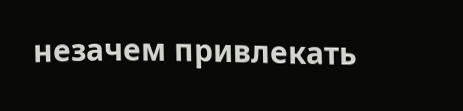незачем привлекать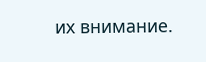их внимание.